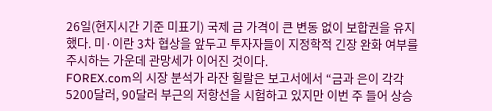26일(현지시간 기준 미표기) 국제 금 가격이 큰 변동 없이 보합권을 유지했다. 미·이란 3차 협상을 앞두고 투자자들이 지정학적 긴장 완화 여부를 주시하는 가운데 관망세가 이어진 것이다.
FOREX.com의 시장 분석가 라잔 힐랄은 보고서에서 “금과 은이 각각 5200달러, 90달러 부근의 저항선을 시험하고 있지만 이번 주 들어 상승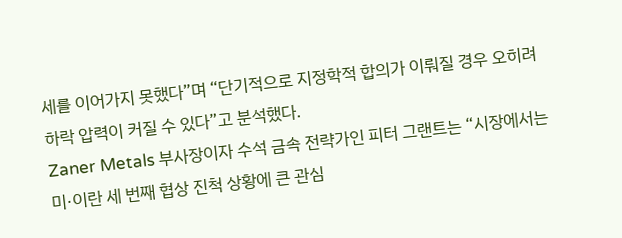세를 이어가지 못했다”며 “단기적으로 지정학적 합의가 이뤄질 경우 오히려 하락 압력이 커질 수 있다”고 분석했다.
Zaner Metals 부사장이자 수석 금속 전략가인 피터 그랜트는 “시장에서는 미·이란 세 번째 협상 진척 상황에 큰 관심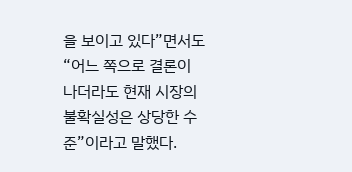을 보이고 있다”면서도 “어느 쪽으로 결론이 나더라도 현재 시장의 불확실성은 상당한 수준”이라고 말했다.